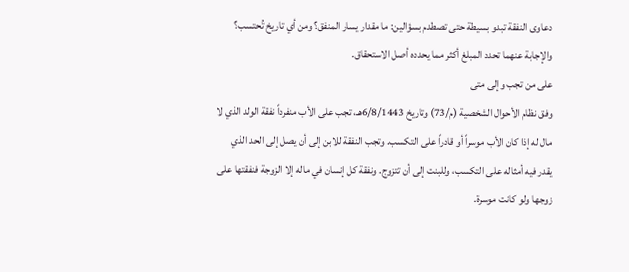دعاوى النفقة تبدو بسيطة حتى تصطدم بسؤالين: ما مقدار يسار المنفق؟ ومن أي تاريخ تُحتسب؟ والإجابة عنهما تحدد المبلغ أكثر مما يحدده أصل الاستحقاق.
على من تجب وإلى متى
وفق نظام الأحوال الشخصية (م/73) وتاريخ 6/8/1443هـ، تجب على الأب منفرداً نفقة الولد الذي لا مال له إذا كان الأب موسراً أو قادراً على التكسب. وتجب النفقة للابن إلى أن يصل إلى الحد الذي يقدر فيه أمثاله على التكسب، وللبنت إلى أن تتزوج. ونفقة كل إنسان في ماله إلا الزوجة فنفقتها على زوجها ولو كانت موسرة.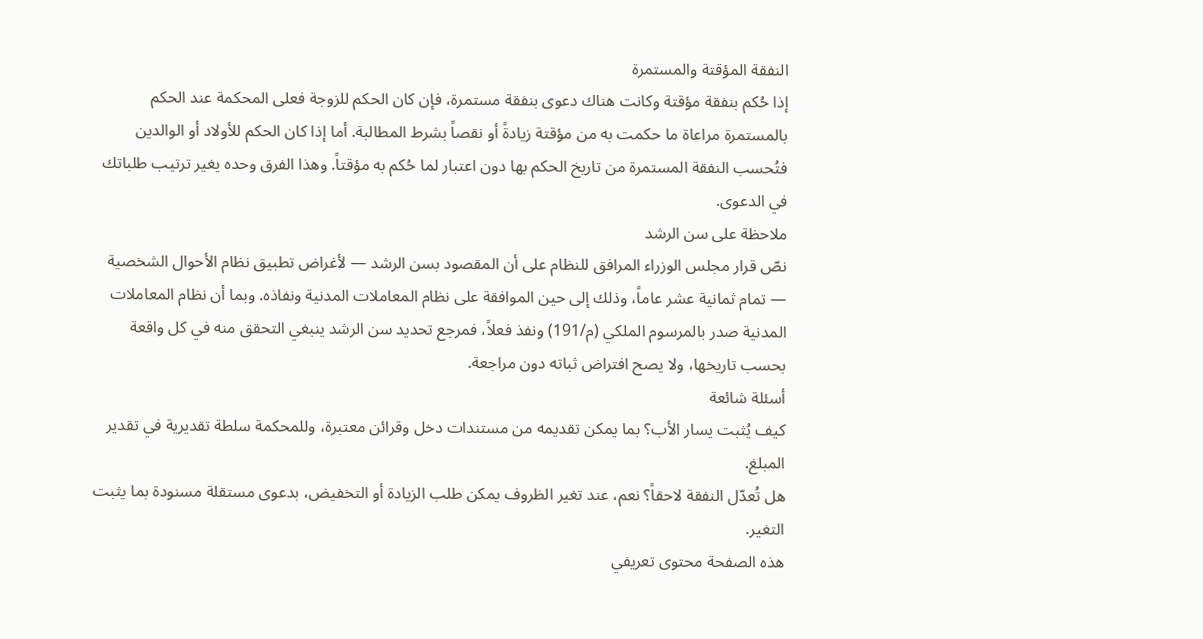النفقة المؤقتة والمستمرة
إذا حُكم بنفقة مؤقتة وكانت هناك دعوى بنفقة مستمرة، فإن كان الحكم للزوجة فعلى المحكمة عند الحكم بالمستمرة مراعاة ما حكمت به من مؤقتة زيادةً أو نقصاً بشرط المطالبة. أما إذا كان الحكم للأولاد أو الوالدين فتُحسب النفقة المستمرة من تاريخ الحكم بها دون اعتبار لما حُكم به مؤقتاً. وهذا الفرق وحده يغير ترتيب طلباتك في الدعوى.
ملاحظة على سن الرشد
نصّ قرار مجلس الوزراء المرافق للنظام على أن المقصود بسن الرشد — لأغراض تطبيق نظام الأحوال الشخصية — تمام ثمانية عشر عاماً، وذلك إلى حين الموافقة على نظام المعاملات المدنية ونفاذه. وبما أن نظام المعاملات المدنية صدر بالمرسوم الملكي (م/191) ونفذ فعلاً، فمرجع تحديد سن الرشد ينبغي التحقق منه في كل واقعة بحسب تاريخها، ولا يصح افتراض ثباته دون مراجعة.
أسئلة شائعة
كيف يُثبت يسار الأب؟ بما يمكن تقديمه من مستندات دخل وقرائن معتبرة، وللمحكمة سلطة تقديرية في تقدير المبلغ.
هل تُعدّل النفقة لاحقاً؟ نعم، عند تغير الظروف يمكن طلب الزيادة أو التخفيض، بدعوى مستقلة مسنودة بما يثبت التغير.
هذه الصفحة محتوى تعريفي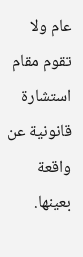عام ولا تقوم مقام استشارة قانونية عن واقعة بعينها.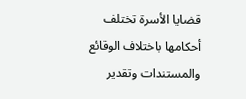قضايا الأسرة تختلف أحكامها باختلاف الوقائع والمستندات وتقدير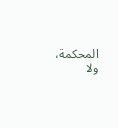المحكمة، ولا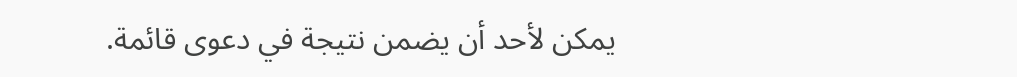يمكن لأحد أن يضمن نتيجة في دعوى قائمة.